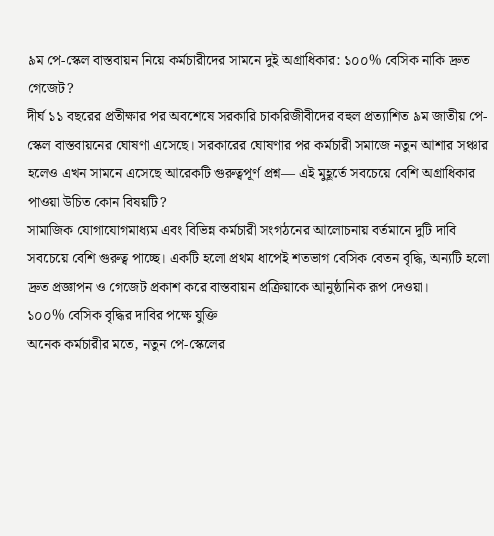৯ম পে-স্কেল বাস্তবায়ন নিয়ে কর্মচারীদের সামনে দুই অগ্রাধিকার: ১০০% বেসিক নাকি দ্রুত গেজেট?
দীর্ঘ ১১ বছরের প্রতীক্ষার পর অবশেষে সরকারি চাকরিজীবীদের বহুল প্রত্যাশিত ৯ম জাতীয় পে-স্কেল বাস্তবায়নের ঘোষণা এসেছে। সরকারের ঘোষণার পর কর্মচারী সমাজে নতুন আশার সঞ্চার হলেও এখন সামনে এসেছে আরেকটি গুরুত্বপূর্ণ প্রশ্ন— এই মুহূর্তে সবচেয়ে বেশি অগ্রাধিকার পাওয়া উচিত কোন বিষয়টি?
সামাজিক যোগাযোগমাধ্যম এবং বিভিন্ন কর্মচারী সংগঠনের আলোচনায় বর্তমানে দুটি দাবি সবচেয়ে বেশি গুরুত্ব পাচ্ছে। একটি হলো প্রথম ধাপেই শতভাগ বেসিক বেতন বৃদ্ধি, অন্যটি হলো দ্রুত প্রজ্ঞাপন ও গেজেট প্রকাশ করে বাস্তবায়ন প্রক্রিয়াকে আনুষ্ঠানিক রূপ দেওয়া।
১০০% বেসিক বৃদ্ধির দাবির পক্ষে যুক্তি
অনেক কর্মচারীর মতে, নতুন পে-স্কেলের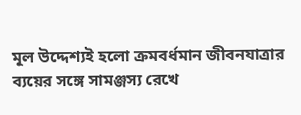মূল উদ্দেশ্যই হলো ক্রমবর্ধমান জীবনযাত্রার ব্যয়ের সঙ্গে সামঞ্জস্য রেখে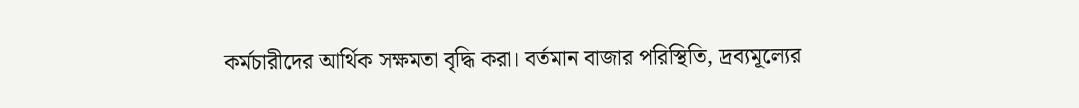কর্মচারীদের আর্থিক সক্ষমতা বৃদ্ধি করা। বর্তমান বাজার পরিস্থিতি, দ্রব্যমূল্যের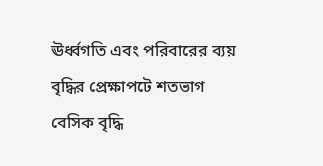ঊর্ধ্বগতি এবং পরিবারের ব্যয় বৃদ্ধির প্রেক্ষাপটে শতভাগ বেসিক বৃদ্ধি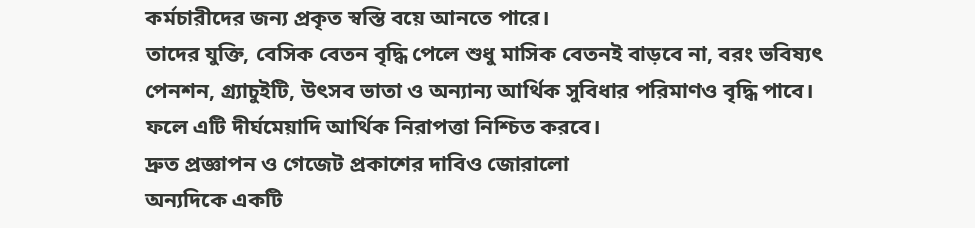কর্মচারীদের জন্য প্রকৃত স্বস্তি বয়ে আনতে পারে।
তাদের যুক্তি, বেসিক বেতন বৃদ্ধি পেলে শুধু মাসিক বেতনই বাড়বে না, বরং ভবিষ্যৎ পেনশন, গ্র্যাচুইটি, উৎসব ভাতা ও অন্যান্য আর্থিক সুবিধার পরিমাণও বৃদ্ধি পাবে। ফলে এটি দীর্ঘমেয়াদি আর্থিক নিরাপত্তা নিশ্চিত করবে।
দ্রুত প্রজ্ঞাপন ও গেজেট প্রকাশের দাবিও জোরালো
অন্যদিকে একটি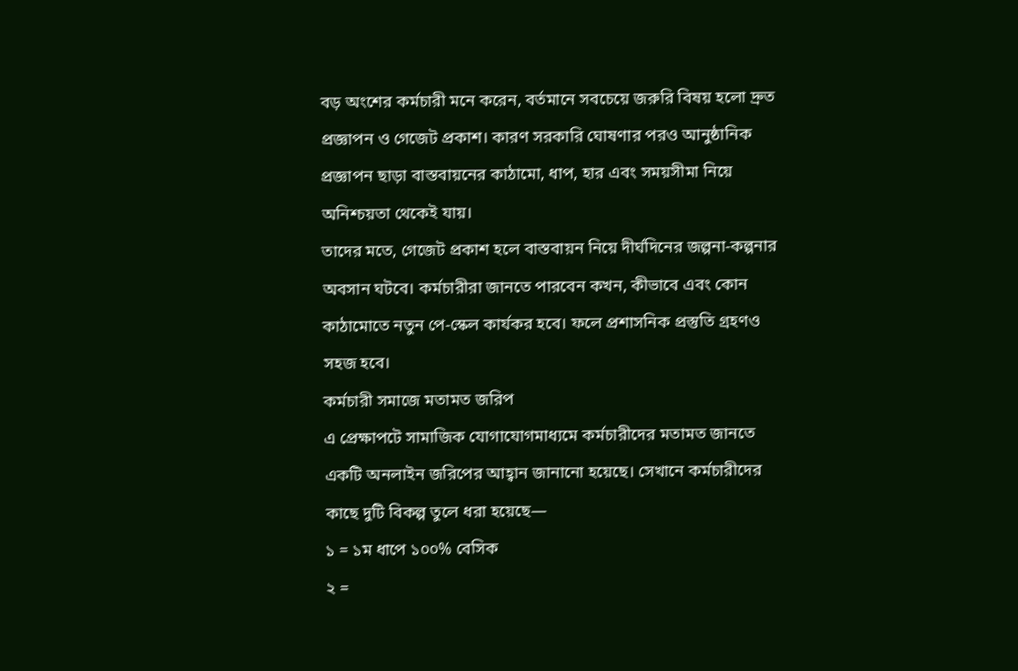বড় অংশের কর্মচারী মনে করেন, বর্তমানে সবচেয়ে জরুরি বিষয় হলো দ্রুত প্রজ্ঞাপন ও গেজেট প্রকাশ। কারণ সরকারি ঘোষণার পরও আনুষ্ঠানিক প্রজ্ঞাপন ছাড়া বাস্তবায়নের কাঠামো, ধাপ, হার এবং সময়সীমা নিয়ে অনিশ্চয়তা থেকেই যায়।
তাদের মতে, গেজেট প্রকাশ হলে বাস্তবায়ন নিয়ে দীর্ঘদিনের জল্পনা-কল্পনার অবসান ঘটবে। কর্মচারীরা জানতে পারবেন কখন, কীভাবে এবং কোন কাঠামোতে নতুন পে-স্কেল কার্যকর হবে। ফলে প্রশাসনিক প্রস্তুতি গ্রহণও সহজ হবে।
কর্মচারী সমাজে মতামত জরিপ
এ প্রেক্ষাপটে সামাজিক যোগাযোগমাধ্যমে কর্মচারীদের মতামত জানতে একটি অনলাইন জরিপের আহ্বান জানানো হয়েছে। সেখানে কর্মচারীদের কাছে দুটি বিকল্প তুলে ধরা হয়েছে—
১ = ১ম ধাপে ১০০% বেসিক
২ =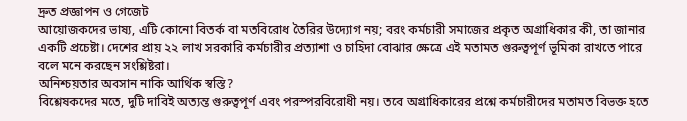দ্রুত প্রজ্ঞাপন ও গেজেট
আয়োজকদের ভাষ্য, এটি কোনো বিতর্ক বা মতবিরোধ তৈরির উদ্যোগ নয়; বরং কর্মচারী সমাজের প্রকৃত অগ্রাধিকার কী, তা জানার একটি প্রচেষ্টা। দেশের প্রায় ২২ লাখ সরকারি কর্মচারীর প্রত্যাশা ও চাহিদা বোঝার ক্ষেত্রে এই মতামত গুরুত্বপূর্ণ ভূমিকা রাখতে পারে বলে মনে করছেন সংশ্লিষ্টরা।
অনিশ্চয়তার অবসান নাকি আর্থিক স্বস্তি?
বিশ্লেষকদের মতে, দুটি দাবিই অত্যন্ত গুরুত্বপূর্ণ এবং পরস্পরবিরোধী নয়। তবে অগ্রাধিকারের প্রশ্নে কর্মচারীদের মতামত বিভক্ত হতে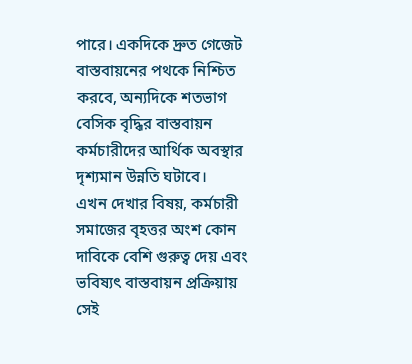পারে। একদিকে দ্রুত গেজেট বাস্তবায়নের পথকে নিশ্চিত করবে, অন্যদিকে শতভাগ বেসিক বৃদ্ধির বাস্তবায়ন কর্মচারীদের আর্থিক অবস্থার দৃশ্যমান উন্নতি ঘটাবে।
এখন দেখার বিষয়, কর্মচারী সমাজের বৃহত্তর অংশ কোন দাবিকে বেশি গুরুত্ব দেয় এবং ভবিষ্যৎ বাস্তবায়ন প্রক্রিয়ায় সেই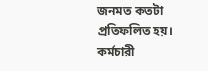জনমত কতটা প্রতিফলিত হয়।
কর্মচারী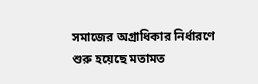সমাজের অগ্রাধিকার নির্ধারণে শুরু হয়েছে মতামত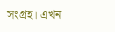সংগ্রহ। এখন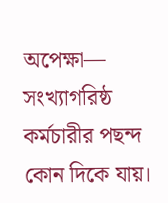অপেক্ষা— সংখ্যাগরিষ্ঠ কর্মচারীর পছন্দ কোন দিকে যায়।